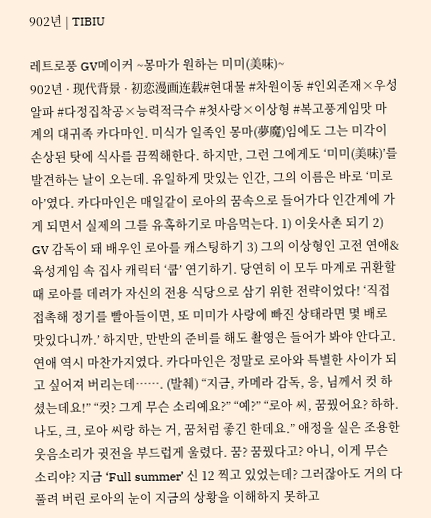902년 | TIBIU

레트로풍 GV메이커 ~몽마가 원하는 미미(美味)~
902년 · 现代背景 · 初恋漫画连载#현대물 #차원이동 #인외존재×우성알파 #다정집착공×능력적극수 #첫사랑×이상형 #복고풍게임맛 마계의 대귀족 카다마인. 미식가 일족인 몽마(夢魔)임에도 그는 미각이 손상된 탓에 식사를 끔찍해한다. 하지만, 그런 그에게도 ‘미미(美味)’를 발견하는 날이 오는데. 유일하게 맛있는 인간, 그의 이름은 바로 ‘미로아’였다. 카다마인은 매일같이 로아의 꿈속으로 들어가다 인간계에 가게 되면서 실제의 그를 유혹하기로 마음먹는다. 1) 이웃사촌 되기 2) GV 감독이 돼 배우인 로아를 캐스팅하기 3) 그의 이상형인 고전 연애&육성게임 속 집사 캐릭터 ‘쿱’ 연기하기. 당연히 이 모두 마계로 귀환할 때 로아를 데려가 자신의 전용 식당으로 삼기 위한 전략이었다! ‘직접 접촉해 정기를 빨아들이면, 또 미미가 사랑에 빠진 상태라면 몇 배로 맛있다니까.’ 하지만, 만반의 준비를 해도 촬영은 들어가 봐야 안다고. 연애 역시 마찬가지였다. 카다마인은 정말로 로아와 특별한 사이가 되고 싶어져 버리는데……. (발췌) “지금, 카메라 감독, 응, 님께서 컷 하셨는데요!” “컷? 그게 무슨 소리예요?” “예?” “로아 씨, 꿈꿨어요? 하하. 나도, 크, 로아 씨랑 하는 거, 꿈처럼 좋긴 한데요.” 애정을 실은 조용한 웃음소리가 귓전을 부드럽게 울렸다. 꿈? 꿈꿨다고? 아니, 이게 무슨 소리야? 지금 ‘Full summer’ 신 12 찍고 있었는데? 그러잖아도 거의 다 풀려 버린 로아의 눈이 지금의 상황을 이해하지 못하고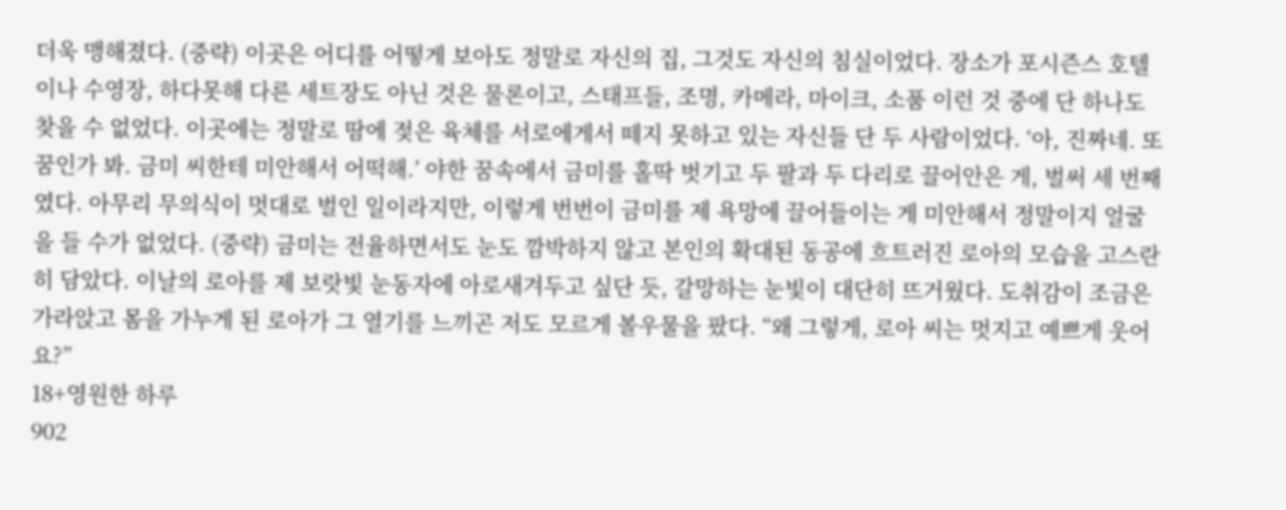더욱 맹해졌다. (중략) 이곳은 어디를 어떻게 보아도 정말로 자신의 집, 그것도 자신의 침실이었다. 장소가 포시즌스 호텔이나 수영장, 하다못해 다른 세트장도 아닌 것은 물론이고, 스태프들, 조명, 카메라, 마이크, 소품 이런 것 중에 단 하나도 찾을 수 없었다. 이곳에는 정말로 땀에 젖은 육체를 서로에게서 떼지 못하고 있는 자신들 단 두 사람이었다. ‘아, 진짜네. 또 꿈인가 봐. 금미 씨한테 미안해서 어떡해.’ 야한 꿈속에서 금미를 홀딱 벗기고 두 팔과 두 다리로 끌어안은 게, 벌써 세 번째였다. 아무리 무의식이 멋대로 벌인 일이라지만, 이렇게 번번이 금미를 제 욕망에 끌어들이는 게 미안해서 정말이지 얼굴을 들 수가 없었다. (중략) 금미는 전율하면서도 눈도 깜박하지 않고 본인의 확대된 동공에 흐트러진 로아의 모습을 고스란히 담았다. 이날의 로아를 제 보랏빛 눈동자에 아로새겨두고 싶단 듯, 갈망하는 눈빛이 대단히 뜨거웠다. 도취감이 조금은 가라앉고 몸을 가누게 된 로아가 그 열기를 느끼곤 저도 모르게 볼우물을 팠다. “왜 그렇게, 로아 씨는 멋지고 예쁘게 웃어요?”
18+영원한 하루
902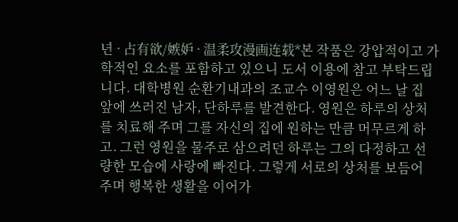년 · 占有欲/嫉妒 · 温柔攻漫画连载*본 작품은 강압적이고 가학적인 요소를 포함하고 있으니 도서 이용에 참고 부탁드립니다. 대학병원 순환기내과의 조교수 이영원은 어느 날 집 앞에 쓰러진 남자, 단하루를 발견한다. 영원은 하루의 상처를 치료해 주며 그를 자신의 집에 원하는 만큼 머무르게 하고. 그런 영원을 물주로 삼으려던 하루는 그의 다정하고 선량한 모습에 사랑에 빠진다. 그렇게 서로의 상처를 보듬어 주며 행복한 생활을 이어가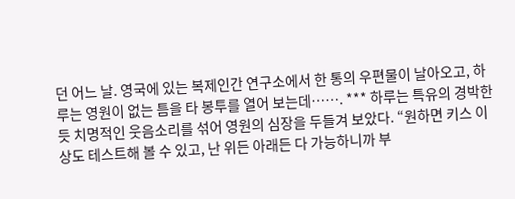던 어느 날. 영국에 있는 복제인간 연구소에서 한 통의 우편물이 날아오고, 하루는 영원이 없는 틈을 타 봉투를 열어 보는데……. *** 하루는 특유의 경박한 듯 치명적인 웃음소리를 섞어 영원의 심장을 두들겨 보았다. “원하면 키스 이상도 테스트해 볼 수 있고, 난 위든 아래든 다 가능하니까 부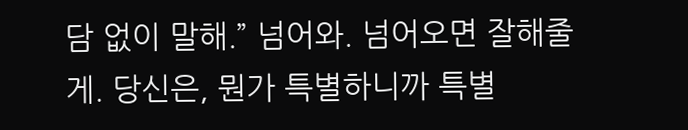담 없이 말해.” 넘어와. 넘어오면 잘해줄게. 당신은, 뭔가 특별하니까 특별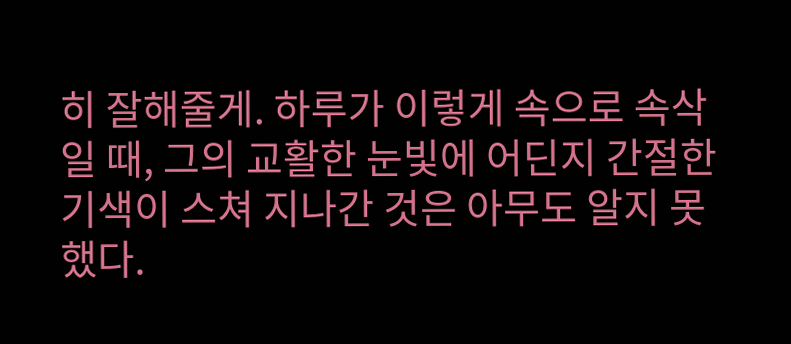히 잘해줄게. 하루가 이렇게 속으로 속삭일 때, 그의 교활한 눈빛에 어딘지 간절한 기색이 스쳐 지나간 것은 아무도 알지 못했다.